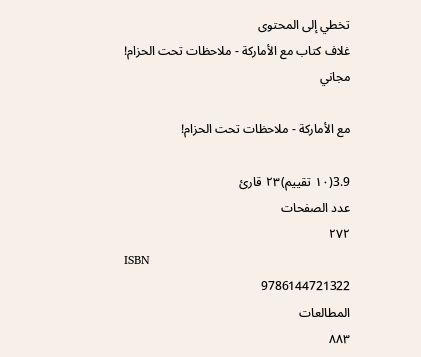تخطي إلى المحتوى
غلاف كتاب مع الأماركة - ملاحظات تحت الحزام!
مجاني

مع الأماركة - ملاحظات تحت الحزام!

3.9(١٠ تقييم)٢٣ قارئ
عدد الصفحات
٢٧٢
ISBN
9786144721322
المطالعات
٨٨٣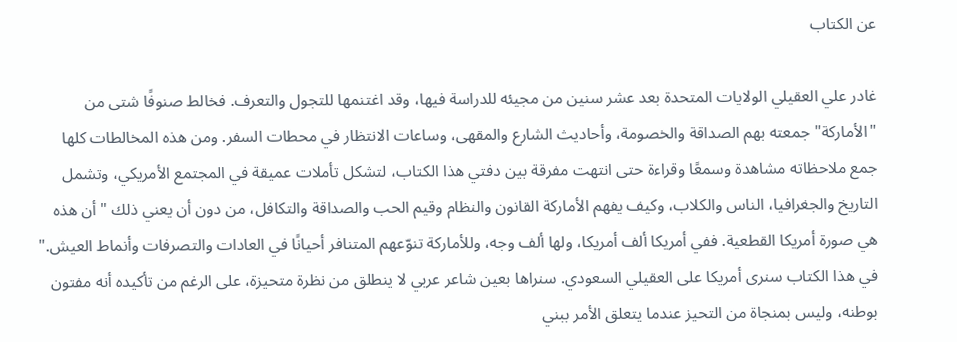عن الكتاب

غادر علي العقيلي الولايات المتحدة بعد عشر سنين من مجيئه للدراسة فيها، وقد اغتنمها للتجول والتعرف. فخالط صنوفًا شتى من "الأماركة" جمعته بهم الصداقة والخصومة، وأحاديث الشارع والمقهى، وساعات الانتظار في محطات السفر. ومن هذه المخالطات كلها جمع ملاحظاته مشاهدة وسمعًا وقراءة حتى انتهت مفرقة بين دفتي هذا الكتاب، لتشكل تأملات عميقة في المجتمع الأمريكي، وتشمل التاريخ والجغرافيا، الناس والكلاب، وكيف يفهم الأماركة القانون والنظام وقيم الحب والصداقة والتكافل، من دون أن يعني ذلك "أن هذه هي صورة أمريكا القطعية. ففي أمريكا ألف أمريكا، ولها ألف وجه، وللأماركة تنوّعهم المتنافر أحيانًا في العادات والتصرفات وأنماط العيش." في هذا الكتاب سنرى أمريكا على العقيلي السعودي. سنراها بعين شاعر عربي لا ينطلق من نظرة متحيزة، على الرغم من تأكيده أنه مفتون بوطنه، وليس بمنجاة من التحيز عندما يتعلق الأمر ببني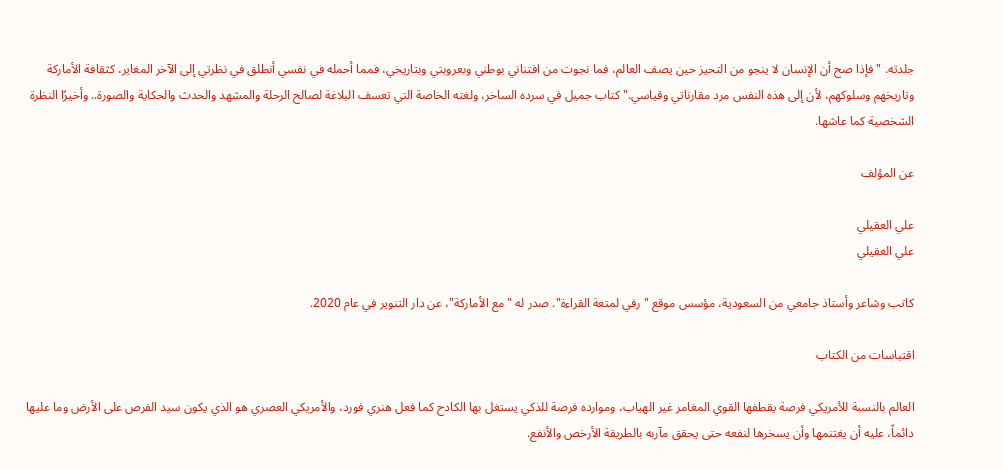جلدته. "فإذا صح أن الإنسان لا ينجو من التحيز حين يصف العالم، فما نجوت من افتناني بوطني وبعروبتي وبتاريخي، فمما أحمله في نفسي أنطلق في نظرتي إلى الآخر المغاير، كثقافة الأماركة وتاريخهم وسلوكهم، لأن إلى هذه النفس مرد مقارناتي وقياسي." كتاب جميل في سرده الساخر، ولغته الخاصة التي تعسف البلاغة لصالح الرحلة والمشهد والحدث والحكاية والصورة.. وأخيرًا النظرة الشخصية كما عاشها.

عن المؤلف

علي العقيلي
علي العقيلي

كاتب وشاعر وأستاذ جامعي من السعودية، مؤسس موقع "رفي لمتعة القراءة". صدر له "مع الأماركة"، عن دار التنوير في عام 2020.

اقتباسات من الكتاب

العالم بالنسبة للأمريكي فرصة يقطفها القوي المغامر غير الهياب، وموارده فرصة للذكي يستغل بها الكادح كما فعل هنري فورد، والأمريكي العصري هو الذي يكون سيد الفرص على الأرض وما عليها دائماً، عليه أن يغتنمها وأن يسخرها لنفعه حتى يحقق مآربه بالطريقة الأرخص والأنفع.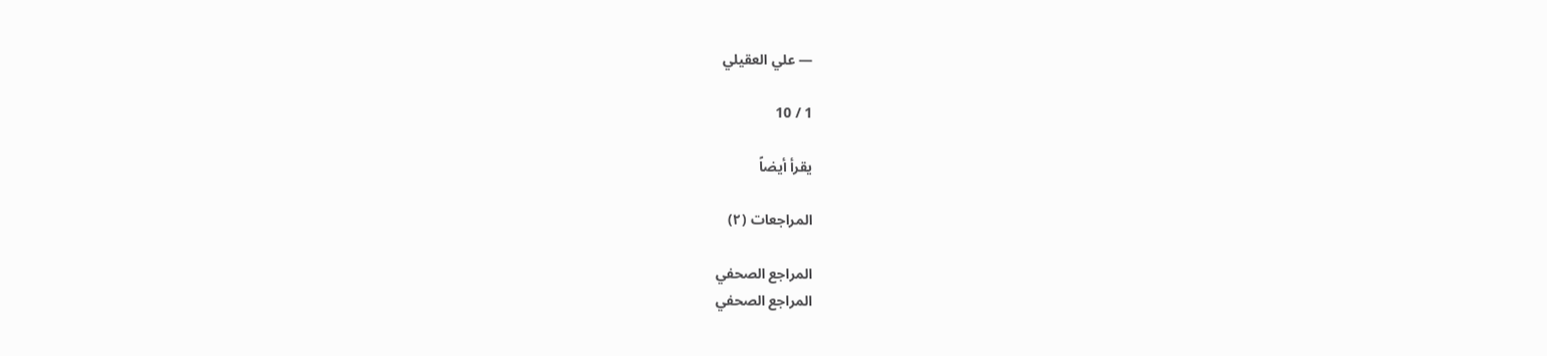— علي العقيلي

1 / 10

يقرأ أيضاً

المراجعات (٢)

المراجع الصحفي
المراجع الصحفي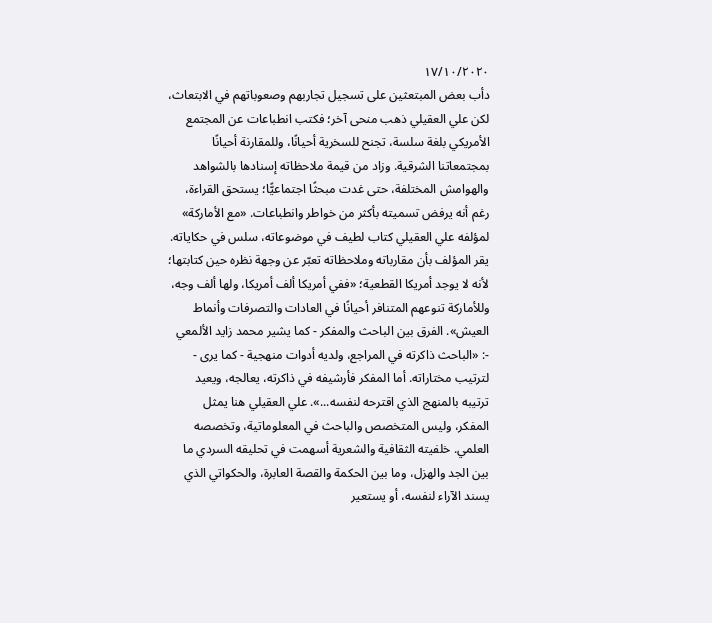١٧/١٠/٢٠٢٠
دأب بعض المبتعثين على تسجيل تجاربهم وصعوباتهم في الابتعاث، لكن علي العقيلي ذهب منحى آخر؛ فكتب انطباعات عن المجتمع الأمريكي بلغة سلسة، تجنح للسخرية أحيانًا، وللمقارنة أحيانًا بمجتمعاتنا الشرقية. وزاد من قيمة ملاحظاته إسنادها بالشواهد والهوامش المختلفة، حتى غدت مبحثًا اجتماعيًّا؛ يستحق القراءة، رغم أنه يرفض تسميته بأكثر من خواطر وانطباعات. «مع الأماركة» لمؤلفه علي العقيلي كتاب لطيف في موضوعاته، سلس في حكاياته. يقر المؤلف بأن مقارباته وملاحظاته تعبّر عن وجهة نظره حين كتابتها؛ لأنه لا يوجد أمريكا القطعية؛ «ففي أمريكا ألف أمريكا، ولها ألف وجه، وللأماركة تنوعهم المتنافر أحيانًا في العادات والتصرفات وأنماط العيش». الفرق بين الباحث والمفكر - كما يشير محمد زايد الألمعي -: «الباحث ذاكرته في المراجع، ولديه أدوات منهجية - كما يرى - لترتيب مختاراته. أما المفكر فأرشيفه في ذاكرته، يعالجه، ويعيد ترتيبه بالمنهج الذي اقترحه لنفسه...». علي العقيلي هنا يمثل المفكر، وليس المتخصص والباحث في المعلوماتية، وتخصصه العلمي. خلفيته الثقافية والشعرية أسهمت في تحليقه السردي ما بين الجد والهزل، وما بين الحكمة والقصة العابرة، والحكواتي الذي يسند الآراء لنفسه، أو يستعير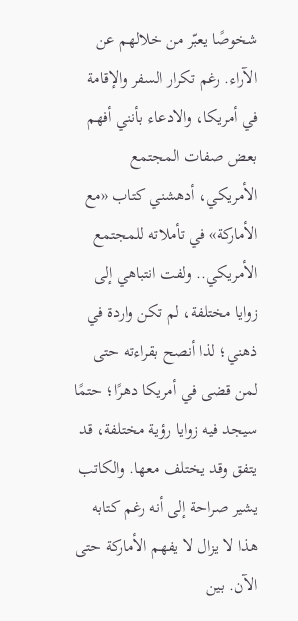شخوصًا يعبّر من خلالهم عن الآراء. رغم تكرار السفر والإقامة في أمريكا، والادعاء بأنني أفهم بعض صفات المجتمع الأمريكي، أدهشني كتاب «مع الأماركة» في تأملاته للمجتمع الأمريكي.. ولفت انتباهي إلى زوايا مختلفة، لم تكن واردة في ذهني؛ لذا أنصح بقراءته حتى لمن قضى في أمريكا دهرًا؛ حتمًا سيجد فيه زوايا رؤية مختلفة، قد يتفق وقد يختلف معها. والكاتب يشير صراحة إلى أنه رغم كتابه هذا لا يزال لا يفهم الأماركة حتى الآن. بين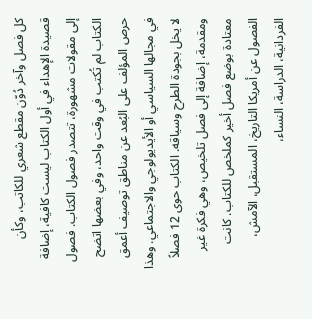كل فصل وآخر دُوّن مقطع شعري للكاتب، وكأن قصيدة الإهداء في أول الكتاب ليست كافية، إضافة إلى مقولات مشهورة، تتصدر فصول الكتاب. فصول الكتاب لم تُكتب في وقت واحد، وفي بعضها اتضح حرص المؤلف على البُعد عن مناطق توصيف أعمق في مجالها السياسي أو الأيديولوجي والاجتماعي. وهذا لا يخل بجودة الطرح وسياقه. الكتاب حوى 12 فصلاً ومقدمة، إضافة إلى فصل تلخيص، وهي فكرة غير معتادة بوضع فصل أخير كملخص للكتاب. كانت الفصول عن أمريكا التاريخ، المستقبل، الآمش، الفردانية، الدراسة، النساء،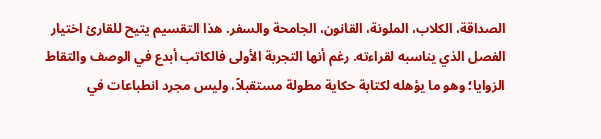الصداقة، الكلاب، الملونة، القانون، الجامحة والسفر. هذا التقسيم يتيح للقارئ اختيار الفصل الذي يناسبه لقراءته. رغم أنها التجربة الأولى فالكاتب أبدع في الوصف والتقاط الزوايا؛ وهو ما يؤهله لكتابة حكاية مطولة مستقبلاً، وليس مجرد انطباعات في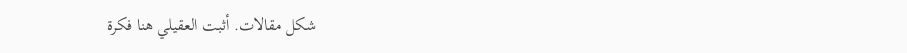شكل مقالات. أثبت العقيلي هنا فكرة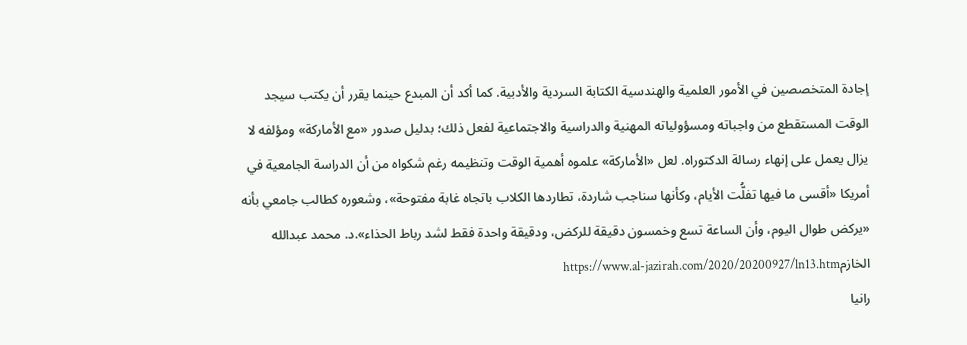إجادة المتخصصين في الأمور العلمية والهندسية الكتابة السردية والأدبية. كما أكد أن المبدع حينما يقرر أن يكتب سيجد الوقت المستقطع من واجباته ومسؤولياته المهنية والدراسية والاجتماعية لفعل ذلك؛ بدليل صدور «مع الأماركة» ومؤلفه لا يزال يعمل على إنهاء رسالة الدكتوراه. لعل «الأماركة» علموه أهمية الوقت وتنظيمه رغم شكواه من أن الدراسة الجامعية في أمريكا «أقسى ما فيها تفلُّت الأيام، وكأنها سناجب شاردة، تطاردها الكلاب باتجاه غابة مفتوحة»، وشعوره كطالب جامعي بأنه «يركض طوال اليوم، وأن الساعة تسع وخمسون دقيقة للركض، ودقيقة واحدة فقط لشد رباط الحذاء».د. محمد عبدالله الخازمhttps://www.al-jazirah.com/2020/20200927/ln13.htm
رانيا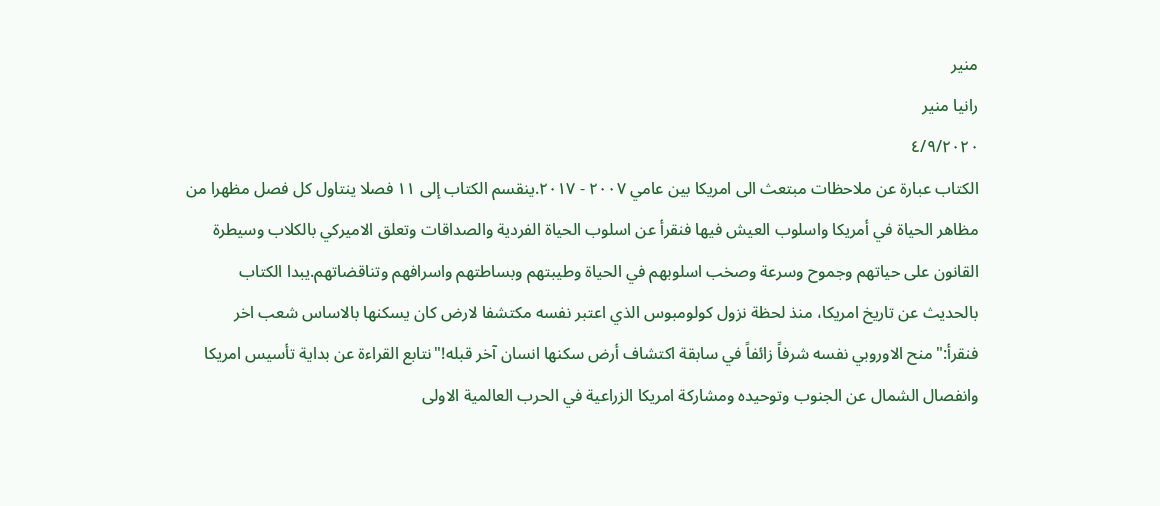منير
رانيا منير
٤/٩/٢٠٢٠
الكتاب عبارة عن ملاحظات مبتعث الى امريكا بين عامي ٢٠٠٧ - ٢٠١٧.ينقسم الكتاب إلى ١١ فصلا ينتاول كل فصل مظهرا من مظاهر الحياة في أمريكا واسلوب العيش فيها فنقرأ عن اسلوب الحياة الفردية والصداقات وتعلق الاميركي بالكلاب وسيطرة القانون على حياتهم وجموح وسرعة وصخب اسلوبهم في الحياة وطيبتهم وبساطتهم واسرافهم وتناقضاتهم.يبدا الكتاب بالحديث عن تاريخ امريكا، منذ لحظة نزول كولومبوس الذي اعتبر نفسه مكتشفا لارض كان يسكنها بالاساس شعب اخر فنقرأ:"منح الاوروبي نفسه شرفاً زائفاً في سابقة اكتشاف أرض سكنها انسان آخر قبله!"نتابع القراءة عن بداية تأسيس امريكا وانفصال الشمال عن الجنوب وتوحيده ومشاركة امريكا الزراعية في الحرب العالمية الاولى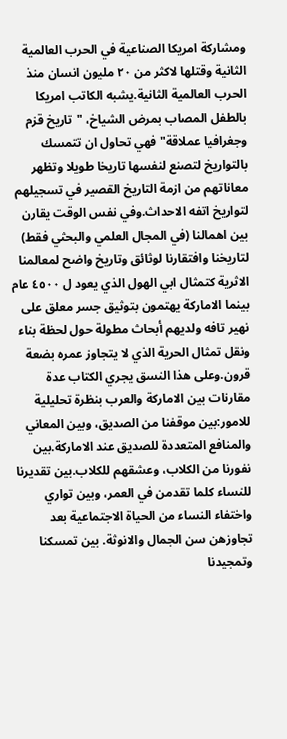ومشاركة امريكا الصناعية في الحرب العالمية الثانية وقتلها لاكثر من ٢٠ مليون انسان منذ الحرب العالمية الثانية.يشبه الكاتب امريكا بالطفل المصاب بمرض الشياخ، "تاريخ قزم وجغرافيا عملاقة" فهي تحاول ان تتمسك بالتواريخ لتصنع لنفسها تاريخا طويلا وتظهر معاناتهم من ازمة التاريخ القصير في تسجيلهم لتواريخ اتفه الاحداث.وفي نفس الوقت يقارن بين اهمالنا (في المجال العلمي والبحثي فقط) لتاريخنا وافتقارنا لوثائق وتاريخ واضح لمعالمنا الاثرية كتمثال ابي الهول الذي يعود ل ٤٥٠٠ عام بينما الاماركة يهتمون بتوثيق جسر معلق على نهير تافه ولديهم أبحاث مطولة حول لحظة بناء ونقل تمثال الحرية الذي لا يتجاوز عمره بضعة قرون.وعلى هذا النسق يجري الكتاب عدة مقارنات بين الاماركة والعرب بنظرة تحليلية للامور:بين موقفنا من الصديق، وبين المعاني والمنافع المتعددة للصديق عند الاماركة.بين نفورنا من الكلاب، وعشقهم للكلاب.بين تقديرنا للنساء كلما تقدمن في العمر، وبين تواري واختفاء النساء من الحياة الاجتماعية بعد تجاوزهن سن الجمال والانوثة. بين تمسكنا وتمجيدنا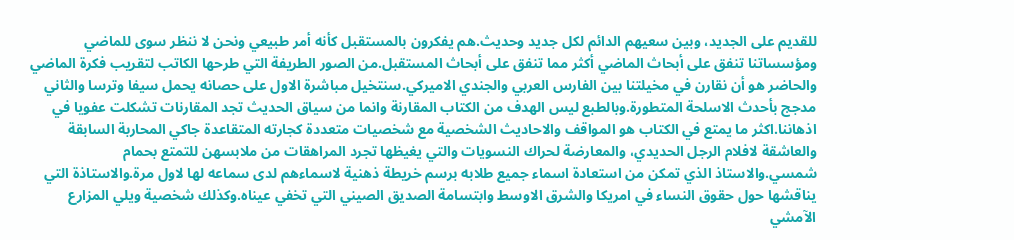للقديم على الجديد، وبين سعيهم الدائم لكل جديد وحديث.هم يفكرون بالمستقبل كأنه أمر طبيعي ونحن لا ننظر سوى للماضي ومؤسساتنا تنفق على أبحاث الماضي أكثر مما تنفق على أبحاث المستقبل.من الصور الطريفة التي طرحها الكاتب لتقريب فكرة الماضي والحاضر هو أن نقارن في مخيلتنا بين الفارس العربي والجندي الاميركي.سنتخيل مباشرة الاول على حصانه يحمل سيفا وترسا والثاني مدجج بأحدث الاسلحة المتطورة.وبالطبع ليس الهدف من الكتاب المقارنة وانما من سياق الحديث تجد المقارنات تشكلت عفويا في اذهاننا.اكثر ما يمتع في الكتاب هو المواقف والاحاديث الشخصية مع شخصيات متعددة كجارته المتقاعدة جاكي المحاربة السابقة والعاشقة لافلام الرجل الحديدي، والمعارضة لحراك النسويات والتي يغيظها تجرد المراهقات من ملابسهن للتمتع بحمام شمسي.والاستاذ الذي تمكن من استعادة اسماء جميع طلابه برسم خريطة ذهنية لاسماءهم لدى سماعه لها لاول مرة.والاستاذة التي يناقشها حول حقوق النساء في امريكا والشرق الاوسط وابتسامة الصديق الصيني التي تخفي عيناه.وكذلك شخصية ويلي المزارع الآمشي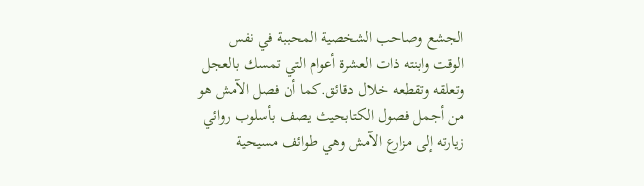الجشع وصاحب الشخصية المحببة في نفس الوقت وابنته ذات العشرة أعوام التي تمسك بالعجل وتعلقه وتقطعه خلال دقائق.كما أن فصل الآمش هو من أجمل فصول الكتابحيث يصف بأسلوب روائي زيارته إلى مزارع الآمش وهي طوائف مسيحية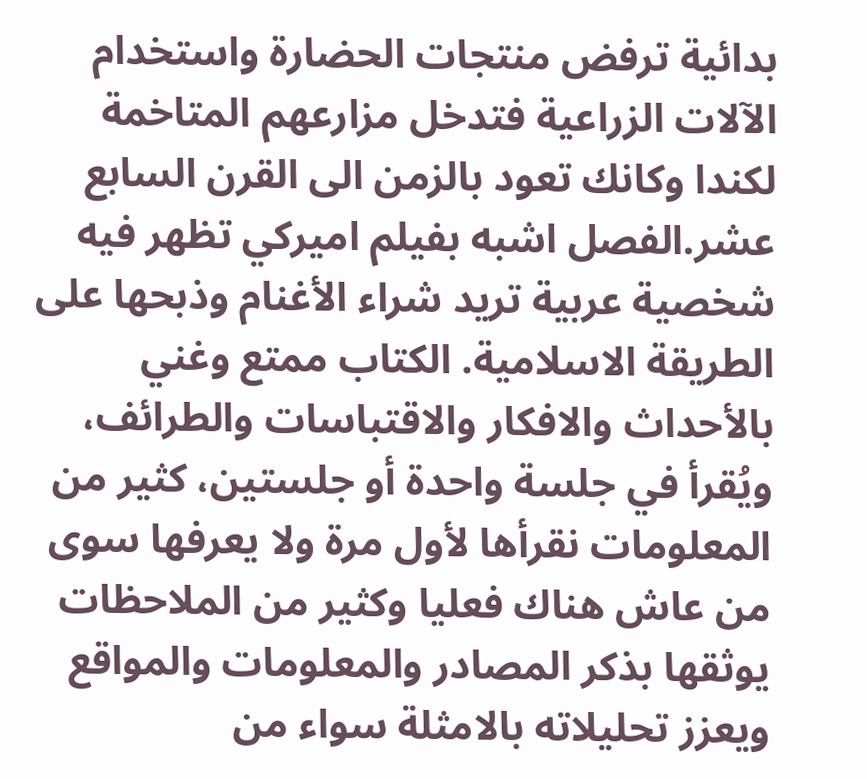بدائية ترفض منتجات الحضارة واستخدام الآلات الزراعية فتدخل مزارعهم المتاخمة لكندا وكانك تعود بالزمن الى القرن السابع عشر.الفصل اشبه بفيلم اميركي تظهر فيه شخصية عربية تريد شراء الأغنام وذبحها على الطريقة الاسلامية. الكتاب ممتع وغني بالأحداث والافكار والاقتباسات والطرائف، ويُقرأ في جلسة واحدة أو جلستين، كثير من المعلومات نقرأها لأول مرة ولا يعرفها سوى من عاش هناك فعليا وكثير من الملاحظات يوثقها بذكر المصادر والمعلومات والمواقع ويعزز تحليلاته بالامثلة سواء من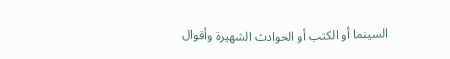السينما أو الكتب أو الحوادث الشهيرة وأقوال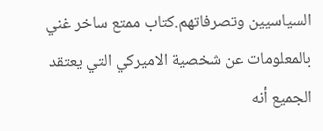السياسيين وتصرفاتهم.كتاب ممتع ساخر غني بالمعلومات عن شخصية الاميركي التي يعتقد الجميع أنه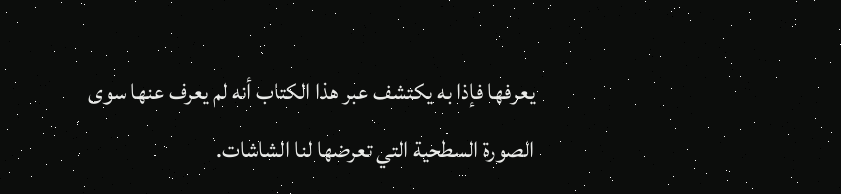يعرفها فإذا به يكتشف عبر هذا الكتاب أنه لم يعرف عنها سوى الصورة السطحية التي تعرضها لنا الشاشات.